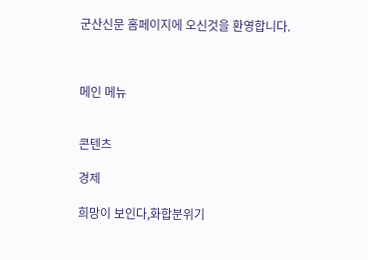군산신문 홈페이지에 오신것을 환영합니다.



메인 메뉴


콘텐츠

경제

희망이 보인다,화합분위기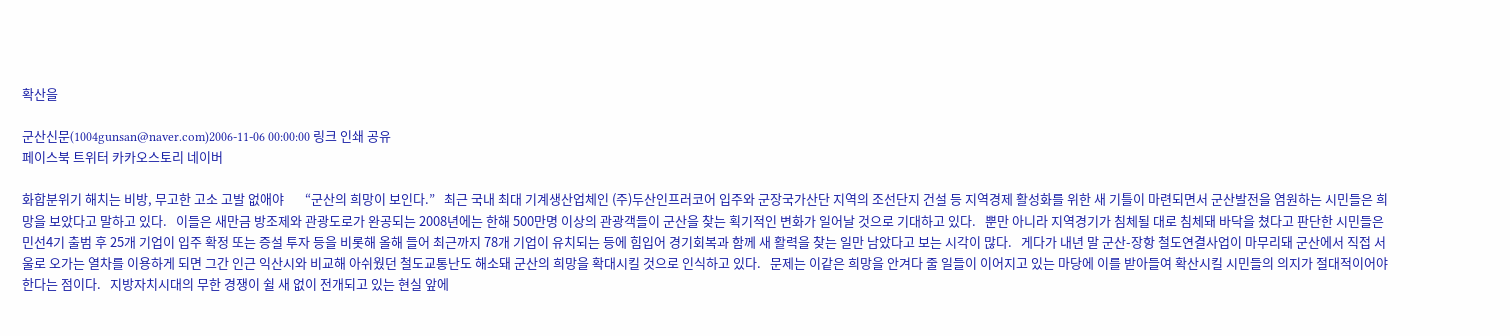확산을

군산신문(1004gunsan@naver.com)2006-11-06 00:00:00 링크 인쇄 공유
페이스북 트위터 카카오스토리 네이버

화합분위기 해치는 비방, 무고한 고소 고발 없애야       “군산의 희망이 보인다.”   최근 국내 최대 기계생산업체인 (주)두산인프러코어 입주와 군장국가산단 지역의 조선단지 건설 등 지역경제 활성화를 위한 새 기틀이 마련되면서 군산발전을 염원하는 시민들은 희망을 보았다고 말하고 있다.   이들은 새만금 방조제와 관광도로가 완공되는 2008년에는 한해 500만명 이상의 관광객들이 군산을 찾는 획기적인 변화가 일어날 것으로 기대하고 있다.   뿐만 아니라 지역경기가 침체될 대로 침체돼 바닥을 쳤다고 판단한 시민들은 민선4기 출범 후 25개 기업이 입주 확정 또는 증설 투자 등을 비롯해 올해 들어 최근까지 78개 기업이 유치되는 등에 힘입어 경기회복과 함께 새 활력을 찾는 일만 남았다고 보는 시각이 많다.   게다가 내년 말 군산-장항 철도연결사업이 마무리돼 군산에서 직접 서울로 오가는 열차를 이용하게 되면 그간 인근 익산시와 비교해 아쉬웠던 철도교통난도 해소돼 군산의 희망을 확대시킬 것으로 인식하고 있다.   문제는 이같은 희망을 안겨다 줄 일들이 이어지고 있는 마당에 이를 받아들여 확산시킬 시민들의 의지가 절대적이어야 한다는 점이다.   지방자치시대의 무한 경쟁이 쉴 새 없이 전개되고 있는 현실 앞에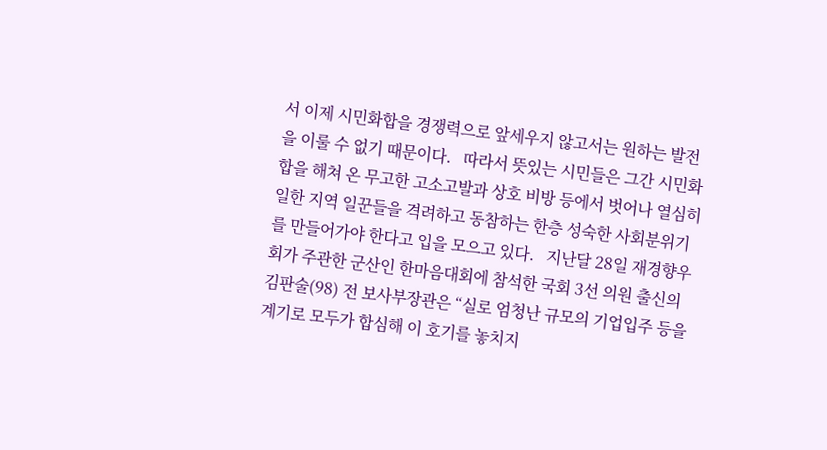서 이제 시민화합을 경쟁력으로 앞세우지 않고서는 원하는 발전을 이룰 수 없기 때문이다.   따라서 뜻있는 시민들은 그간 시민화합을 해쳐 온 무고한 고소고발과 상호 비방 등에서 벗어나 열심히 일한 지역 일꾼들을 격려하고 동참하는 한층 성숙한 사회분위기를 만들어가야 한다고 입을 모으고 있다.   지난달 28일 재경향우회가 주관한 군산인 한마음대회에 참석한 국회 3선 의원 출신의 김판술(98) 전 보사부장관은 “실로 엄청난 규모의 기업입주 등을 계기로 모두가 합심해 이 호기를 놓치지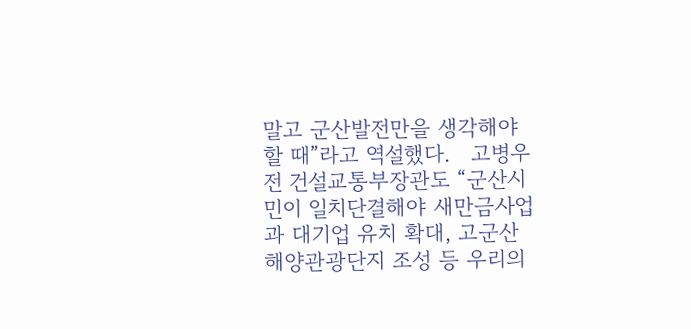말고 군산발전만을 생각해야 할 때”라고 역설했다.   고병우 전 건설교통부장관도 “군산시민이 일치단결해야 새만금사업과 대기업 유치 확대, 고군산 해양관광단지 조성 등 우리의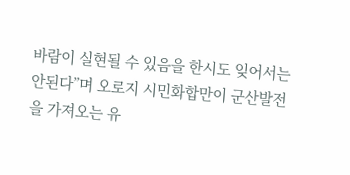바람이 실현될 수 있음을 한시도 잊어서는 안된다”며 오로지 시민화합만이 군산발전을 가져오는 유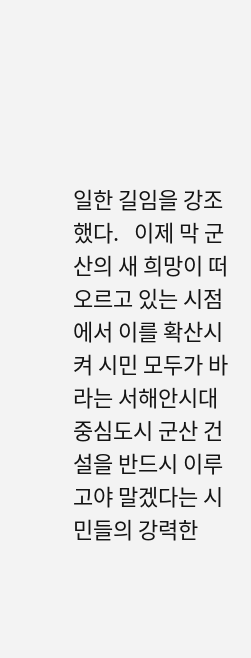일한 길임을 강조했다.   이제 막 군산의 새 희망이 떠오르고 있는 시점에서 이를 확산시켜 시민 모두가 바라는 서해안시대 중심도시 군산 건설을 반드시 이루고야 말겠다는 시민들의 강력한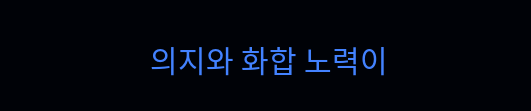의지와 화합 노력이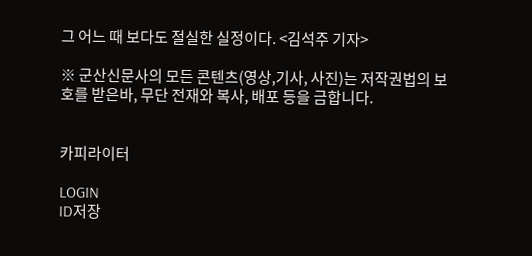그 어느 때 보다도 절실한 실정이다. <김석주 기자>

※ 군산신문사의 모든 콘텐츠(영상,기사, 사진)는 저작권법의 보호를 받은바, 무단 전재와 복사, 배포 등을 금합니다.


카피라이터

LOGIN
ID저장